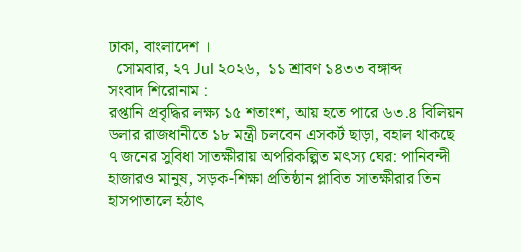ঢাকা, বাংলাদেশ ।
  সোমবার, ২৭ Jul ২০২৬,  ১১ শ্রাবণ ১৪৩৩ বঙ্গাব্দ
সংবাদ শিরোনাম :
রপ্তানি প্রবৃদ্ধির লক্ষ্য ১৫ শতাংশ, আয় হতে পারে ৬৩.৪ বিলিয়ন ডলার রাজধানীতে ১৮ মন্ত্রী চলবেন এসকর্ট ছাড়া, বহাল থাকছে ৭ জনের সুবিধা সাতক্ষীরায় অপরিকল্পিত মৎস্য ঘের: পানিবন্দী হাজারও মানুষ, সড়ক-শিক্ষা প্রতিষ্ঠান প্লাবিত সাতক্ষীরার তিন হাসপাতালে হঠাৎ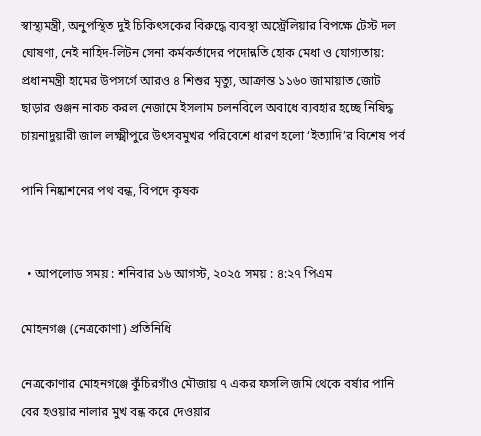স্বাস্থ্যমন্ত্রী, অনুপস্থিত দুই চিকিৎসকের বিরুদ্ধে ব্যবস্থা অস্ট্রেলিয়ার বিপক্ষে টেস্ট দল ঘোষণা, নেই নাহিদ-লিটন সেনা কর্মকর্তাদের পদোন্নতি হোক মেধা ও যোগ্যতায়: প্রধানমন্ত্রী হামের উপসর্গে আরও ৪ শিশুর মৃত্যু, আক্রান্ত ১১৬০ জামায়াত জোট ছাড়ার গুঞ্জন নাকচ করল নেজামে ইসলাম চলনবিলে অবাধে ব্যবহার হচ্ছে নিষিদ্ধ চায়নাদুয়ারী জাল লক্ষ্মীপুরে উৎসবমুখর পরিবেশে ধারণ হলো ‘ইত্যাদি’র বিশেষ পর্ব

পানি নিষ্কাশনের পথ বন্ধ, বিপদে কৃষক


  • আপলোড সময় : শনিবার ১৬ আগস্ট, ২০২৫ সময় : ৪:২৭ পিএম

মোহনগঞ্জ (নেত্রকোণা) প্রতিনিধি

নেত্রকোণার মোহনগঞ্জে কুঁচিরগাঁও মৌজায় ৭ একর ফসলি জমি থেকে বর্ষার পানি বের হওয়ার নালার মুখ বন্ধ করে দেওয়ার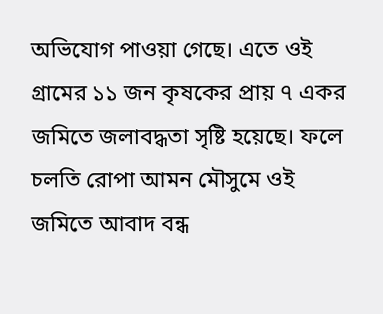অভিযোগ পাওয়া গেছে। এতে ওই গ্রামের ১১ জন কৃষকের প্রায় ৭ একর জমিতে জলাবদ্ধতা সৃষ্টি হয়েছে। ফলে চলতি রোপা আমন মৌসুমে ওই জমিতে আবাদ বন্ধ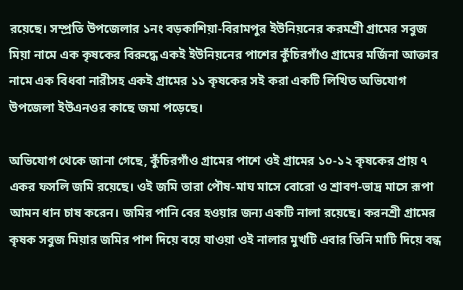রয়েছে। সম্প্রতি উপজেলার ১নং বড়কাশিয়া-বিরামপুর ইউনিয়নের করমশ্রী গ্রামের সবুজ মিয়া নামে এক কৃষকের বিরুদ্ধে একই ইউনিয়নের পাশের কুঁচিরগাঁও গ্রামের মর্জিনা আক্তার নামে এক বিধবা নারীসহ একই গ্রামের ১১ কৃষকের সই করা একটি লিখিত অভিযোগ উপজেলা ইউএনওর কাছে জমা পড়েছে।

অভিযোগ থেকে জানা গেছে, কুঁচিরগাঁও গ্রামের পাশে ওই গ্রামের ১০-১২ কৃষকের প্রায় ৭ একর ফসলি জমি রয়েছে। ওই জমি তারা পৌষ-মাঘ মাসে বোরো ও শ্রাবণ-ভাদ্র মাসে রূপা আমন ধান চাষ করেন। জমির পানি বের হওয়ার জন্য একটি নালা রয়েছে। করনশ্রী গ্রামের কৃষক সবুজ মিয়ার জমির পাশ দিয়ে বয়ে যাওয়া ওই নালার মুখটি এবার তিনি মাটি দিয়ে বন্ধ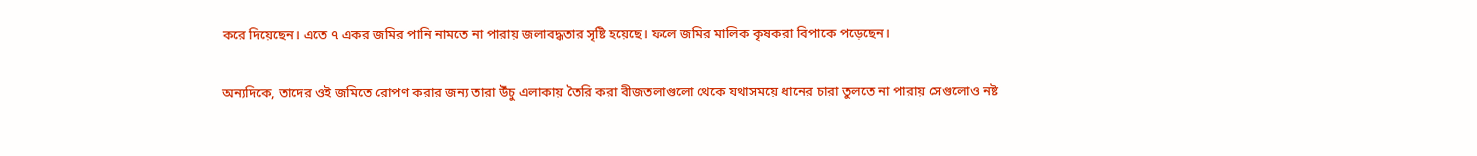করে দিয়েছেন। এতে ৭ একর জমির পানি নামতে না পারায় জলাবদ্ধতার সৃষ্টি হয়েছে। ফলে জমির মালিক কৃষকরা বিপাকে পড়েছেন।

অন্যদিকে, তাদের ওই জমিতে রোপণ করার জন্য তারা উঁচু এলাকায় তৈরি করা বীজতলাগুলো থেকে যথাসময়ে ধানের চারা তুলতে না পারায় সেগুলোও নষ্ট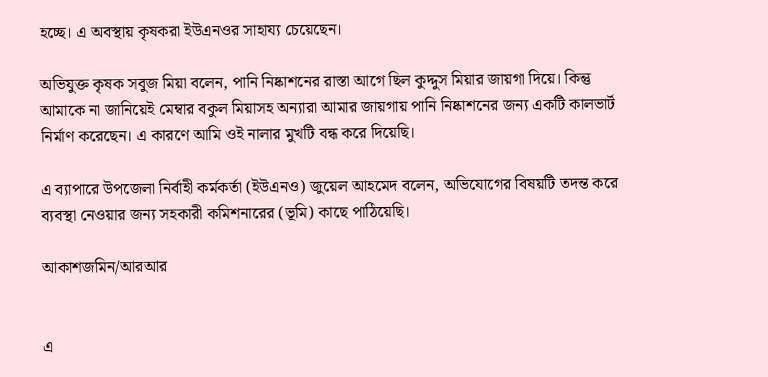হচ্ছে। এ অবস্থায় কৃষকরা ইউএনওর সাহায্য চেয়েছেন।

অভিযুক্ত কৃষক সবুজ মিয়া বলেন, পানি নিষ্কাশনের রাস্তা আগে ছিল কুদ্দুস মিয়ার জায়গা দিয়ে। কিন্তু আমাকে না জানিয়েই মেম্বার বকুল মিয়াসহ অন্যারা আমার জায়গায় পানি নিষ্কাশনের জন্য একটি কালভার্ট নির্মাণ করেছেন। এ কারণে আমি ওই নালার মুখটি বন্ধ করে দিয়েছি।

এ ব্যাপারে উপজেলা নির্বাহী কর্মকর্তা (ইউএনও) জুয়েল আহমেদ বলেন, অভিযোগের বিষয়টি তদন্ত করে ব্যবস্থা নেওয়ার জন্য সহকারী কমিশনারের (ভূমি) কাছে পাঠিয়েছি।

আকাশজমিন/আরআর


এ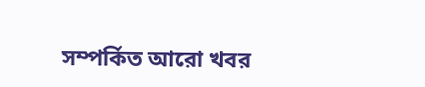সম্পর্কিত আরো খবর